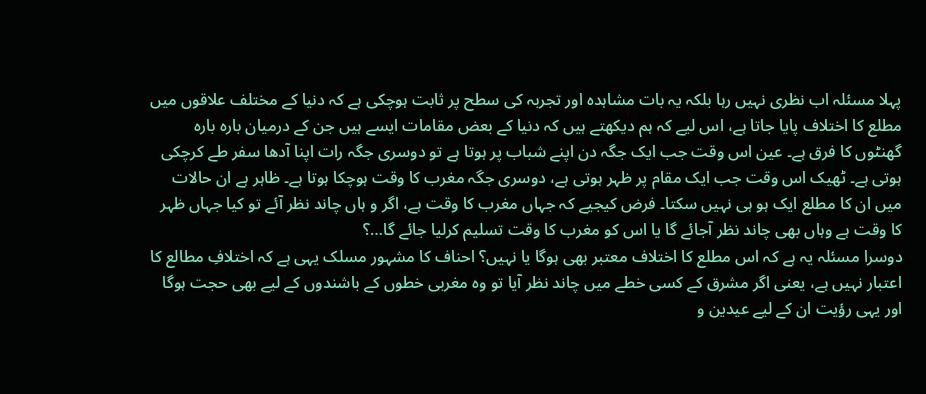پہلا مسئلہ اب نظری نہیں رہا بلکہ یہ بات مشاہدہ اور تجربہ کی سطح پر ثابت ہوچکی ہے کہ دنیا کے مختلف علاقوں میں مطلع کا اختلاف پایا جاتا ہے، اس لیے کہ ہم دیکھتے ہیں کہ دنیا کے بعض مقامات ایسے ہیں جن کے درمیان بارہ بارہ گھنٹوں کا فرق ہے۔ عین اس وقت جب ایک جگہ دن اپنے شباب پر ہوتا ہے تو دوسری جگہ رات اپنا آدھا سفر طے کرچکی ہوتی ہے۔ ٹھیک اس وقت جب ایک مقام پر ظہر ہوتی ہے، دوسری جگہ مغرب کا وقت ہوچکا ہوتا ہے۔ ظاہر ہے ان حالات میں ان کا مطلع ایک ہو ہی نہیں سکتا۔ فرض کیجیے کہ جہاں مغرب کا وقت ہے، اگر و ہاں چاند نظر آئے تو کیا جہاں ظہر کا وقت ہے وہاں بھی چاند نظر آجائے گا یا اس کو مغرب کا وقت تسلیم کرلیا جائے گا…؟
دوسرا مسئلہ یہ ہے کہ اس مطلع کا اختلاف معتبر بھی ہوگا یا نہیں؟ احناف کا مشہور مسلک یہی ہے کہ اختلافِ مطالع کا اعتبار نہیں ہے، یعنی اگر مشرق کے کسی خطے میں چاند نظر آیا تو وہ مغربی خطوں کے باشندوں کے لیے بھی حجت ہوگا اور یہی رؤیت ان کے لیے عیدین و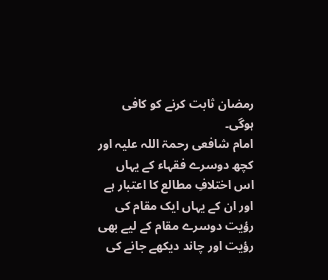رمضان ثابت کرنے کو کافی ہوگی۔
امام شافعی رحمۃ اللہ علیہ اور کچھ دوسرے فقہاء کے یہاں اس اختلافِ مطالع کا اعتبار ہے اور ان کے یہاں ایک مقام کی رؤیت دوسرے مقام کے لیے بھی رؤیت اور چاند دیکھے جانے کی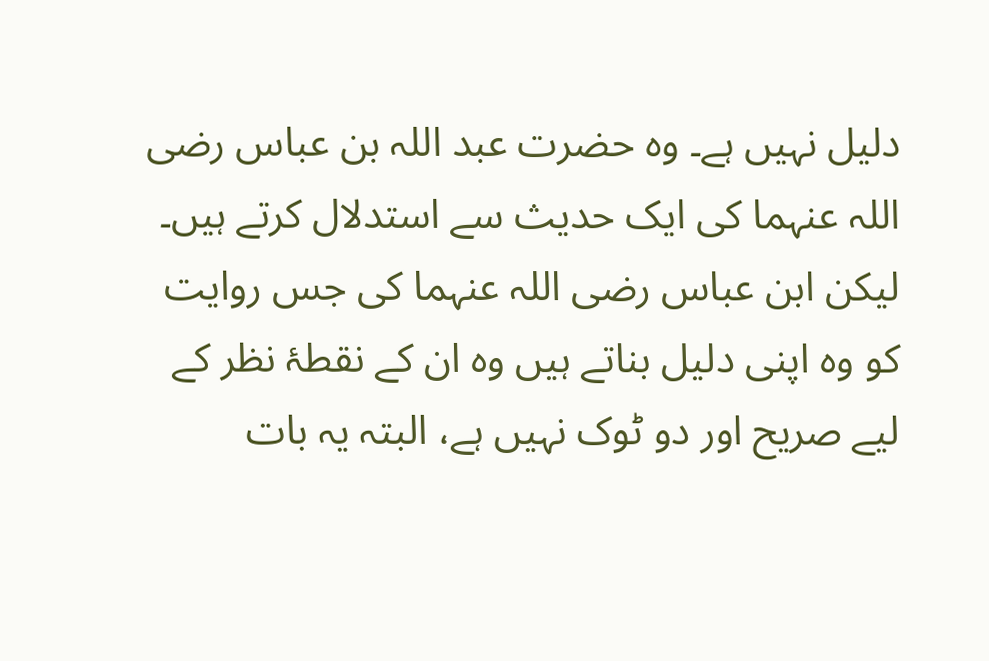دلیل نہیں ہے۔ وہ حضرت عبد اللہ بن عباس رضی اللہ عنہما کی ایک حدیث سے استدلال کرتے ہیں۔ لیکن ابن عباس رضی اللہ عنہما کی جس روایت کو وہ اپنی دلیل بناتے ہیں وہ ان کے نقطۂ نظر کے لیے صریح اور دو ٹوک نہیں ہے، البتہ یہ بات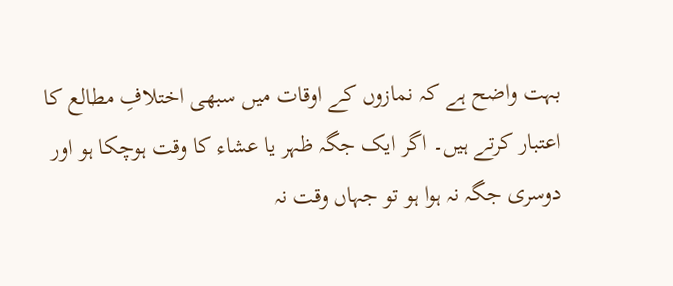بہت واضح ہے کہ نمازوں کے اوقات میں سبھی اختلافِ مطالع کا اعتبار کرتے ہیں۔ اگر ایک جگہ ظہر یا عشاء کا وقت ہوچکا ہو اور دوسری جگہ نہ ہوا ہو تو جہاں وقت نہ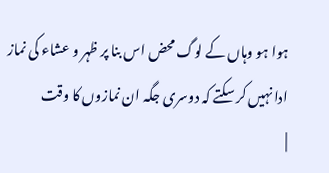ہوا ہو وہاں کے لوگ محض اس بنا پر ظہر و عشاء کی نماز ادا نہیں کر سکتے کہ دوسری جگہ ان نمازوں کا وقت
|